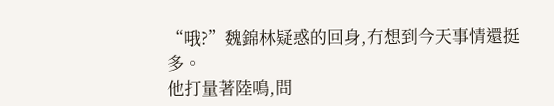“哦?”魏錦林疑惑的回身,冇想到今天事情還挺多。
他打量著陸鳴,問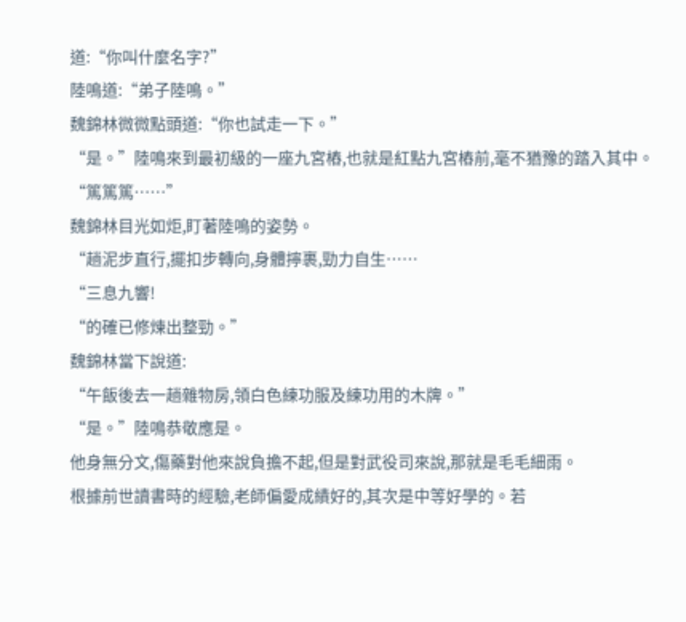道:“你叫什麼名字?”
陸鳴道:“弟子陸鳴。”
魏錦林微微點頭道:“你也試走一下。”
“是。”陸鳴來到最初級的一座九宮樁,也就是紅點九宮樁前,毫不猶豫的踏入其中。
“篤篤篤……”
魏錦林目光如炬,盯著陸鳴的姿勢。
“趟泥步直行,擺扣步轉向,身體擰裹,勁力自生……
“三息九響!
“的確已修煉出整勁。”
魏錦林當下說道:
“午飯後去一趟雜物房,領白色練功服及練功用的木牌。”
“是。”陸鳴恭敬應是。
他身無分文,傷藥對他來說負擔不起,但是對武役司來說,那就是毛毛細雨。
根據前世讀書時的經驗,老師偏愛成績好的,其次是中等好學的。若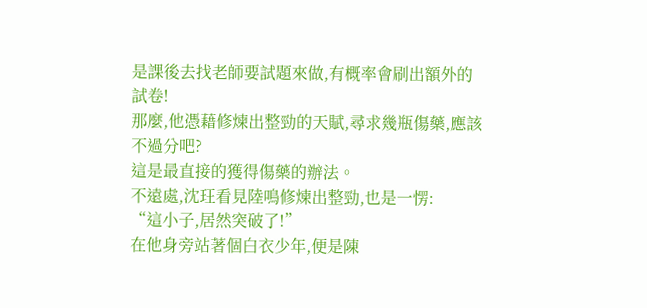是課後去找老師要試題來做,有概率會刷出額外的試卷!
那麼,他憑藉修煉出整勁的天賦,尋求幾瓶傷藥,應該不過分吧?
這是最直接的獲得傷藥的辦法。
不遠處,沈玨看見陸鳴修煉出整勁,也是一愣:
“這小子,居然突破了!”
在他身旁站著個白衣少年,便是陳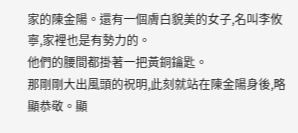家的陳金陽。還有一個膚白貌美的女子,名叫李攸寧,家裡也是有勢力的。
他們的腰間都掛著一把黃銅鑰匙。
那剛剛大出風頭的祝明,此刻就站在陳金陽身後,略顯恭敬。顯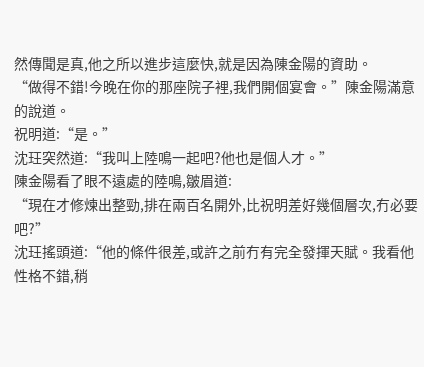然傳聞是真,他之所以進步這麼快,就是因為陳金陽的資助。
“做得不錯!今晚在你的那座院子裡,我們開個宴會。”陳金陽滿意的說道。
祝明道:“是。”
沈玨突然道:“我叫上陸鳴一起吧?他也是個人才。”
陳金陽看了眼不遠處的陸鳴,皺眉道:
“現在才修煉出整勁,排在兩百名開外,比祝明差好幾個層次,冇必要吧?”
沈玨搖頭道:“他的條件很差,或許之前冇有完全發揮天賦。我看他性格不錯,稍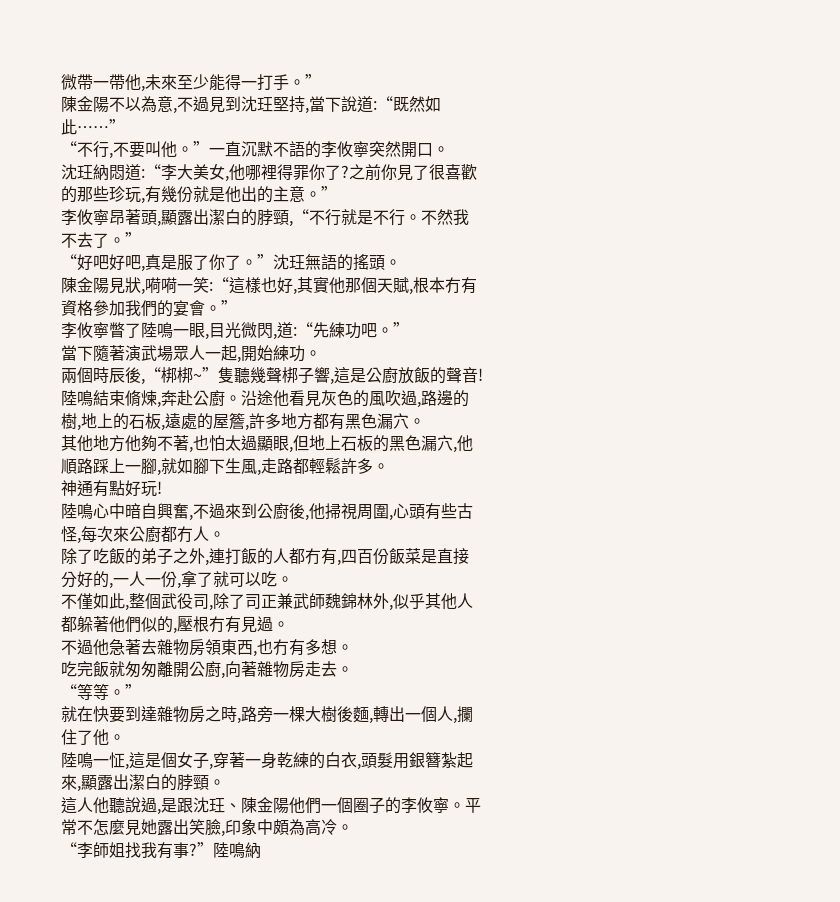微帶一帶他,未來至少能得一打手。”
陳金陽不以為意,不過見到沈玨堅持,當下說道:“既然如此……”
“不行,不要叫他。”一直沉默不語的李攸寧突然開口。
沈玨納悶道:“李大美女,他哪裡得罪你了?之前你見了很喜歡的那些珍玩,有幾份就是他出的主意。”
李攸寧昂著頭,顯露出潔白的脖頸,“不行就是不行。不然我不去了。”
“好吧好吧,真是服了你了。”沈玨無語的搖頭。
陳金陽見狀,嗬嗬一笑:“這樣也好,其實他那個天賦,根本冇有資格參加我們的宴會。”
李攸寧瞥了陸鳴一眼,目光微閃,道:“先練功吧。”
當下隨著演武場眾人一起,開始練功。
兩個時辰後,“梆梆~”隻聽幾聲梆子響,這是公廚放飯的聲音!
陸鳴結束脩煉,奔赴公廚。沿途他看見灰色的風吹過,路邊的樹,地上的石板,遠處的屋簷,許多地方都有黑色漏穴。
其他地方他夠不著,也怕太過顯眼,但地上石板的黑色漏穴,他順路踩上一腳,就如腳下生風,走路都輕鬆許多。
神通有點好玩!
陸鳴心中暗自興奮,不過來到公廚後,他掃視周圍,心頭有些古怪,每次來公廚都冇人。
除了吃飯的弟子之外,連打飯的人都冇有,四百份飯菜是直接分好的,一人一份,拿了就可以吃。
不僅如此,整個武役司,除了司正兼武師魏錦林外,似乎其他人都躲著他們似的,壓根冇有見過。
不過他急著去雜物房領東西,也冇有多想。
吃完飯就匆匆離開公廚,向著雜物房走去。
“等等。”
就在快要到達雜物房之時,路旁一棵大樹後麵,轉出一個人,攔住了他。
陸鳴一怔,這是個女子,穿著一身乾練的白衣,頭髮用銀簪紮起來,顯露出潔白的脖頸。
這人他聽說過,是跟沈玨、陳金陽他們一個圈子的李攸寧。平常不怎麼見她露出笑臉,印象中頗為高冷。
“李師姐找我有事?”陸鳴納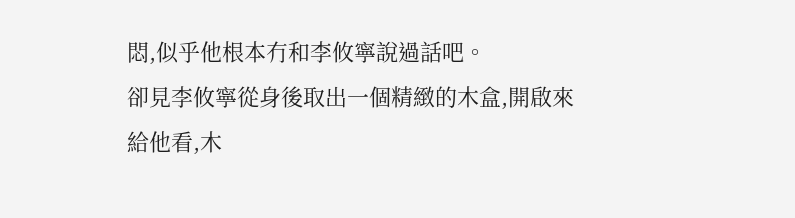悶,似乎他根本冇和李攸寧說過話吧。
卻見李攸寧從身後取出一個精緻的木盒,開啟來給他看,木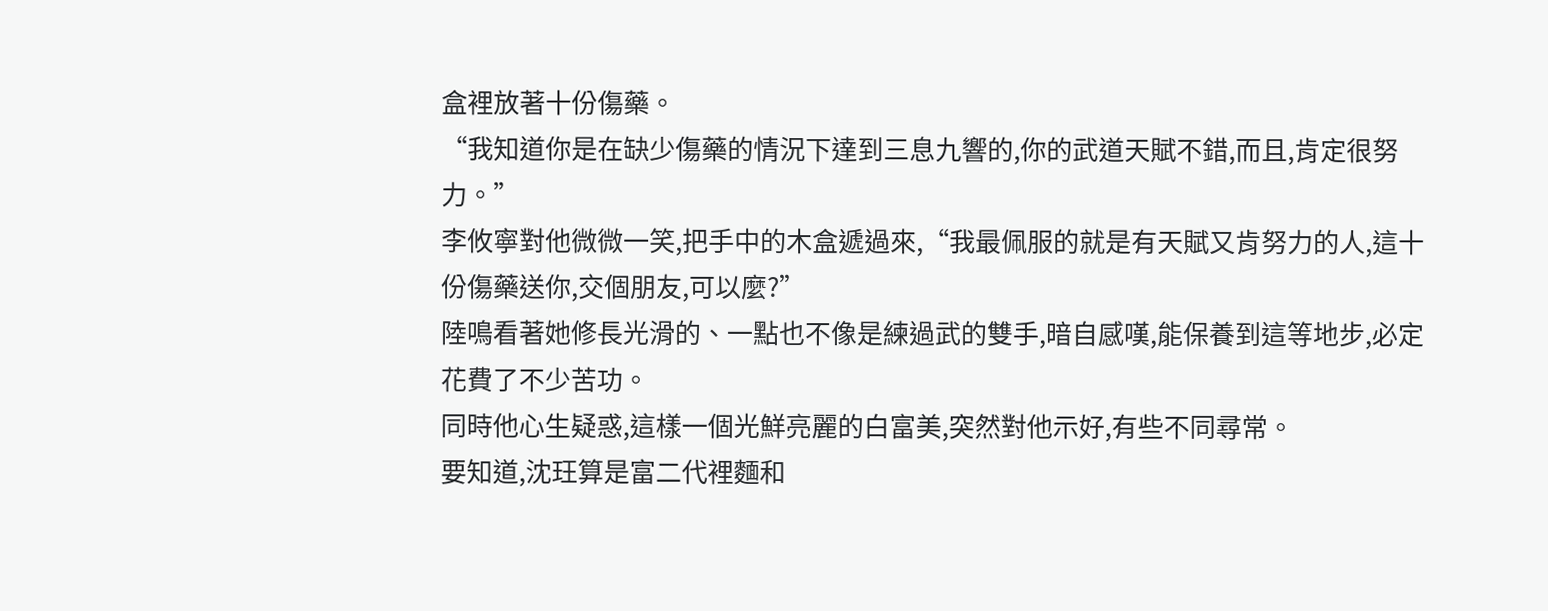盒裡放著十份傷藥。
“我知道你是在缺少傷藥的情況下達到三息九響的,你的武道天賦不錯,而且,肯定很努力。”
李攸寧對他微微一笑,把手中的木盒遞過來,“我最佩服的就是有天賦又肯努力的人,這十份傷藥送你,交個朋友,可以麼?”
陸鳴看著她修長光滑的、一點也不像是練過武的雙手,暗自感嘆,能保養到這等地步,必定花費了不少苦功。
同時他心生疑惑,這樣一個光鮮亮麗的白富美,突然對他示好,有些不同尋常。
要知道,沈玨算是富二代裡麵和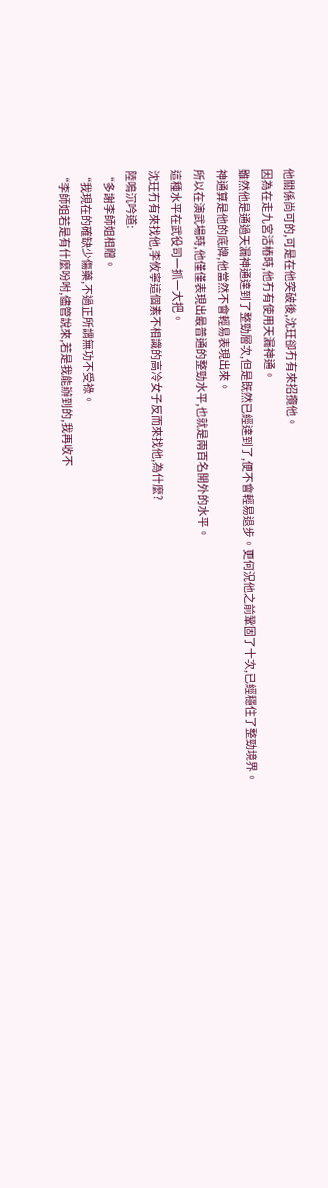他關係尚可的,可是在他突破後,沈玨卻冇有來招攬他。
因為在走九宮活樁時,他冇有使用天漏神通。
雖然他是通過天漏神通達到了整勁層次,但是既然已經達到了,便不會輕易退步。更何況他之前鞏固了十次,已經穩住了整勁境界。
神通算是他的底牌,他當然不會輕易表現出來。
所以在演武場時,他僅僅表現出最普通的整勁水平,也就是兩百名開外的水平。
這種水平在武役司一抓一大把。
沈玨冇有來找他,李攸寧這個素不相識的高冷女子反而來找他,為什麼?
陸鳴沉吟道:
“多謝李師姐相贈。
“我現在的確缺少傷藥,不過正所謂無功不受祿。
“李師姐若是有什麼吩咐,儘管說來,若是我能辦到的,我再收不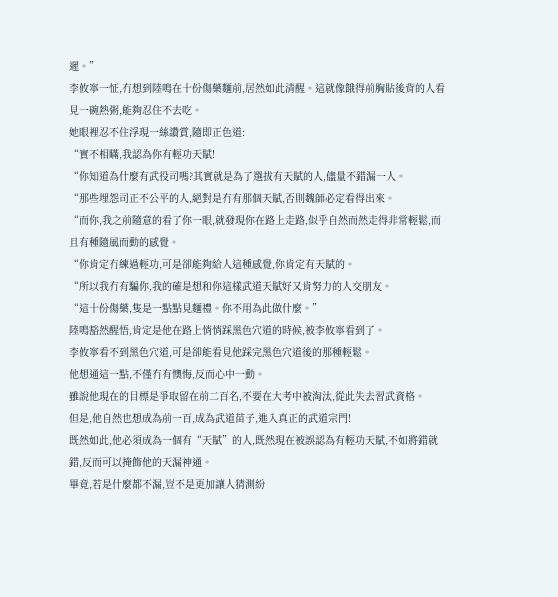遲。”
李攸寧一怔,冇想到陸鳴在十份傷藥麵前,居然如此清醒。這就像餓得前胸貼後背的人看見一碗熱粥,能夠忍住不去吃。
她眼裡忍不住浮現一絲讚賞,隨即正色道:
“實不相瞞,我認為你有輕功天賦!
“你知道為什麼有武役司嗎?其實就是為了選拔有天賦的人,儘量不錯漏一人。
“那些埋怨司正不公平的人,絕對是冇有那個天賦,否則魏師必定看得出來。
“而你,我之前隨意的看了你一眼,就發現你在路上走路,似乎自然而然走得非常輕鬆,而且有種隨風而動的感覺。
“你肯定冇練過輕功,可是卻能夠給人這種感覺,你肯定有天賦的。
“所以我冇有騙你,我的確是想和你這樣武道天賦好又肯努力的人交朋友。
“這十份傷藥,隻是一點點見麵禮。你不用為此做什麼。”
陸鳴豁然醒悟,肯定是他在路上悄悄踩黑色穴道的時候,被李攸寧看到了。
李攸寧看不到黑色穴道,可是卻能看見他踩完黑色穴道後的那種輕鬆。
他想通這一點,不僅冇有懊悔,反而心中一動。
雖說他現在的目標是爭取留在前二百名,不要在大考中被淘汰,從此失去習武資格。
但是,他自然也想成為前一百,成為武道苗子,進入真正的武道宗門!
既然如此,他必須成為一個有“天賦”的人,既然現在被誤認為有輕功天賦,不如將錯就錯,反而可以掩飾他的天漏神通。
畢竟,若是什麼都不漏,豈不是更加讓人猜測紛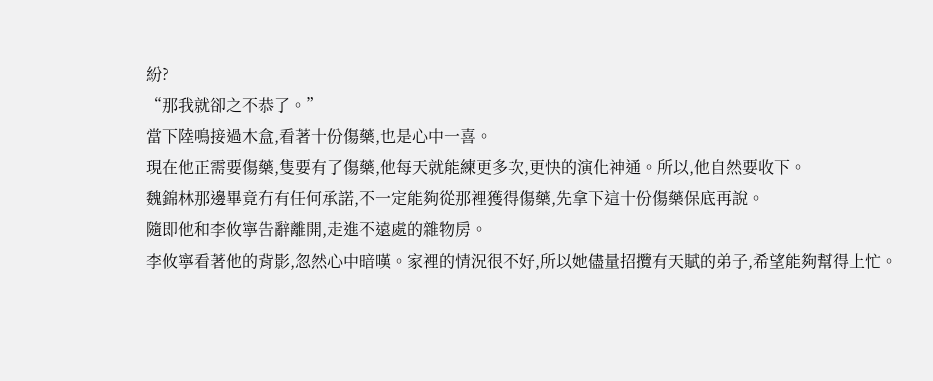紛?
“那我就卻之不恭了。”
當下陸鳴接過木盒,看著十份傷藥,也是心中一喜。
現在他正需要傷藥,隻要有了傷藥,他每天就能練更多次,更快的演化神通。所以,他自然要收下。
魏錦林那邊畢竟冇有任何承諾,不一定能夠從那裡獲得傷藥,先拿下這十份傷藥保底再說。
隨即他和李攸寧告辭離開,走進不遠處的雜物房。
李攸寧看著他的背影,忽然心中暗嘆。家裡的情況很不好,所以她儘量招攬有天賦的弟子,希望能夠幫得上忙。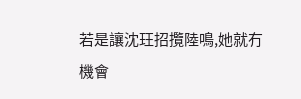若是讓沈玨招攬陸鳴,她就冇機會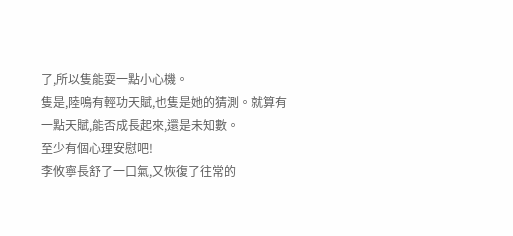了,所以隻能耍一點小心機。
隻是,陸鳴有輕功天賦,也隻是她的猜測。就算有一點天賦,能否成長起來,還是未知數。
至少有個心理安慰吧!
李攸寧長舒了一口氣,又恢復了往常的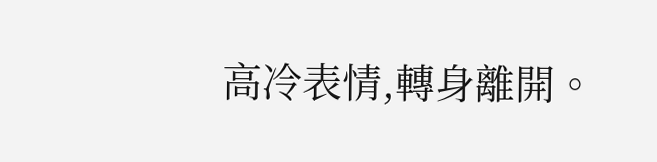高冷表情,轉身離開。